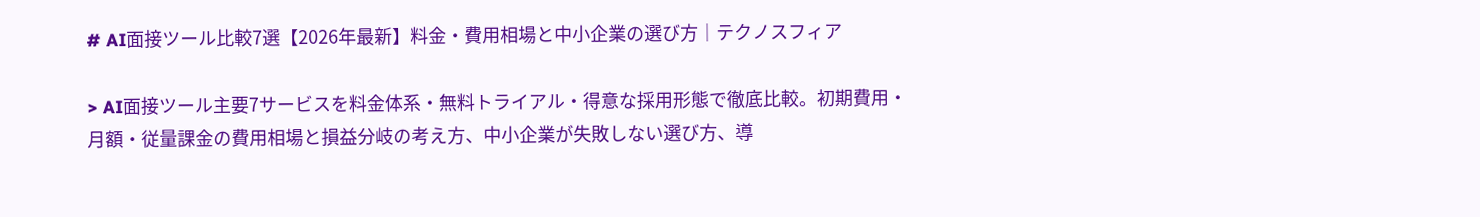# AI面接ツール比較7選【2026年最新】料金・費用相場と中小企業の選び方｜テクノスフィア

> AI面接ツール主要7サービスを料金体系・無料トライアル・得意な採用形態で徹底比較。初期費用・月額・従量課金の費用相場と損益分岐の考え方、中小企業が失敗しない選び方、導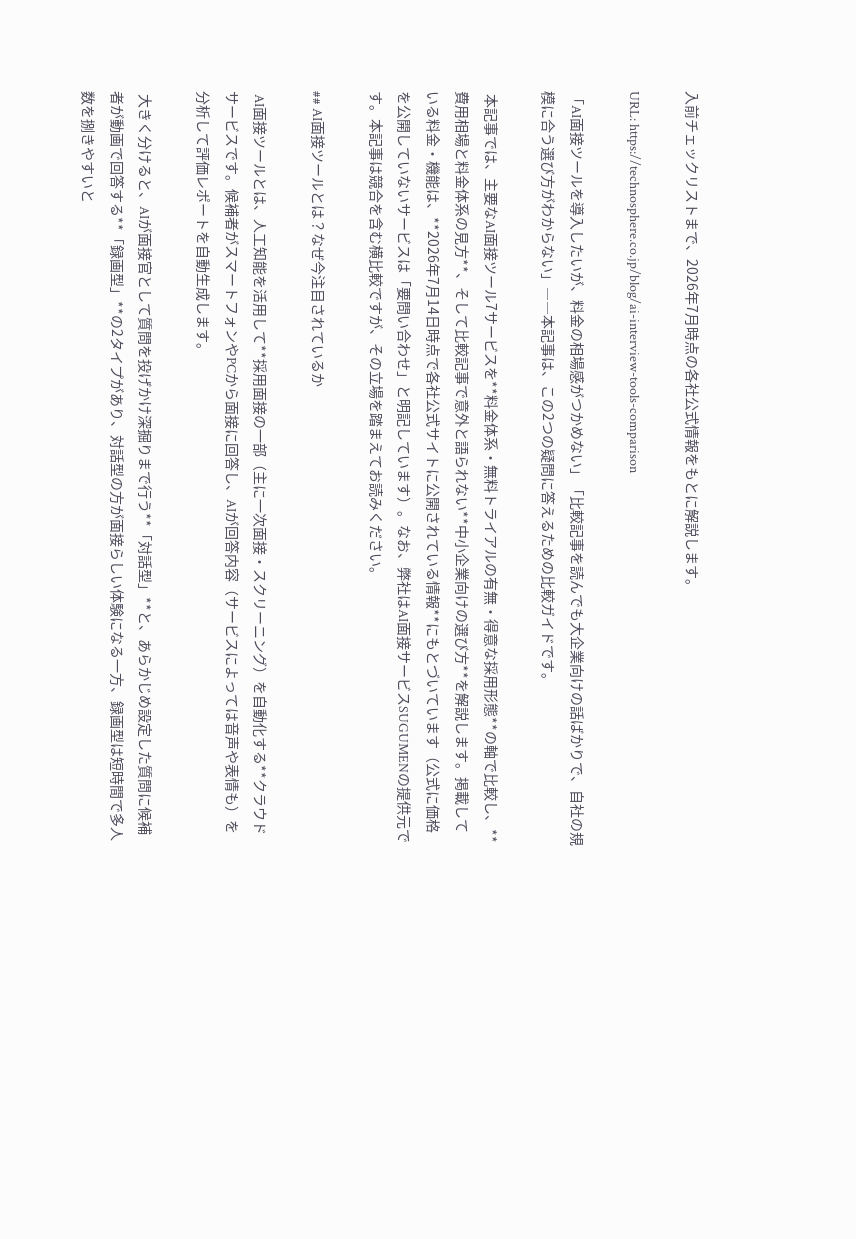入前チェックリストまで、2026年7月時点の各社公式情報をもとに解説します。

URL: https://technosphere.co.jp/blog/ai-interview-tools-comparison

「AI面接ツールを導入したいが、料金の相場感がつかめない」「比較記事を読んでも大企業向けの話ばかりで、自社の規模に合う選び方がわからない」――本記事は、この2つの疑問に答えるための比較ガイドです。

 本記事では、主要なAI面接ツール7サービスを**料金体系・無料トライアルの有無・得意な採用形態**の軸で比較し、**費用相場と料金体系の見方**、そして比較記事で意外と語られない**中小企業向けの選び方**を解説します。掲載している料金・機能は、**2026年7月14日時点で各社公式サイトに公開されている情報**にもとづいています（公式に価格を公開していないサービスは「要問い合わせ」と明記しています）。なお、弊社はAI面接サービスSUGUMENの提供元です。本記事は競合を含む横比較ですが、その立場を踏まえてお読みください。

## AI面接ツールとは？なぜ今注目されているか

 AI面接ツールとは、人工知能を活用して**採用面接の一部（主に一次面接・スクリーニング）を自動化する**クラウドサービスです。候補者がスマートフォンやPCから面接に回答し、AIが回答内容（サービスによっては音声や表情も）を分析して評価レポートを自動生成します。

 大きく分けると、AIが面接官として質問を投げかけ深掘りまで行う**「対話型」**と、あらかじめ設定した質問に候補者が動画で回答する**「録画型」**の2タイプがあり、対話型の方が面接らしい体験になる一方、録画型は短時間で多人数を捌きやすいと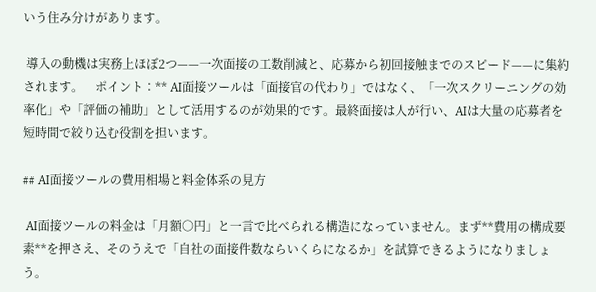いう住み分けがあります。

 導入の動機は実務上ほぼ2つ——一次面接の工数削減と、応募から初回接触までのスピード——に集約されます。    ポイント：** AI面接ツールは「面接官の代わり」ではなく、「一次スクリーニングの効率化」や「評価の補助」として活用するのが効果的です。最終面接は人が行い、AIは大量の応募者を短時間で絞り込む役割を担います。

## AI面接ツールの費用相場と料金体系の見方

 AI面接ツールの料金は「月額○円」と一言で比べられる構造になっていません。まず**費用の構成要素**を押さえ、そのうえで「自社の面接件数ならいくらになるか」を試算できるようになりましょう。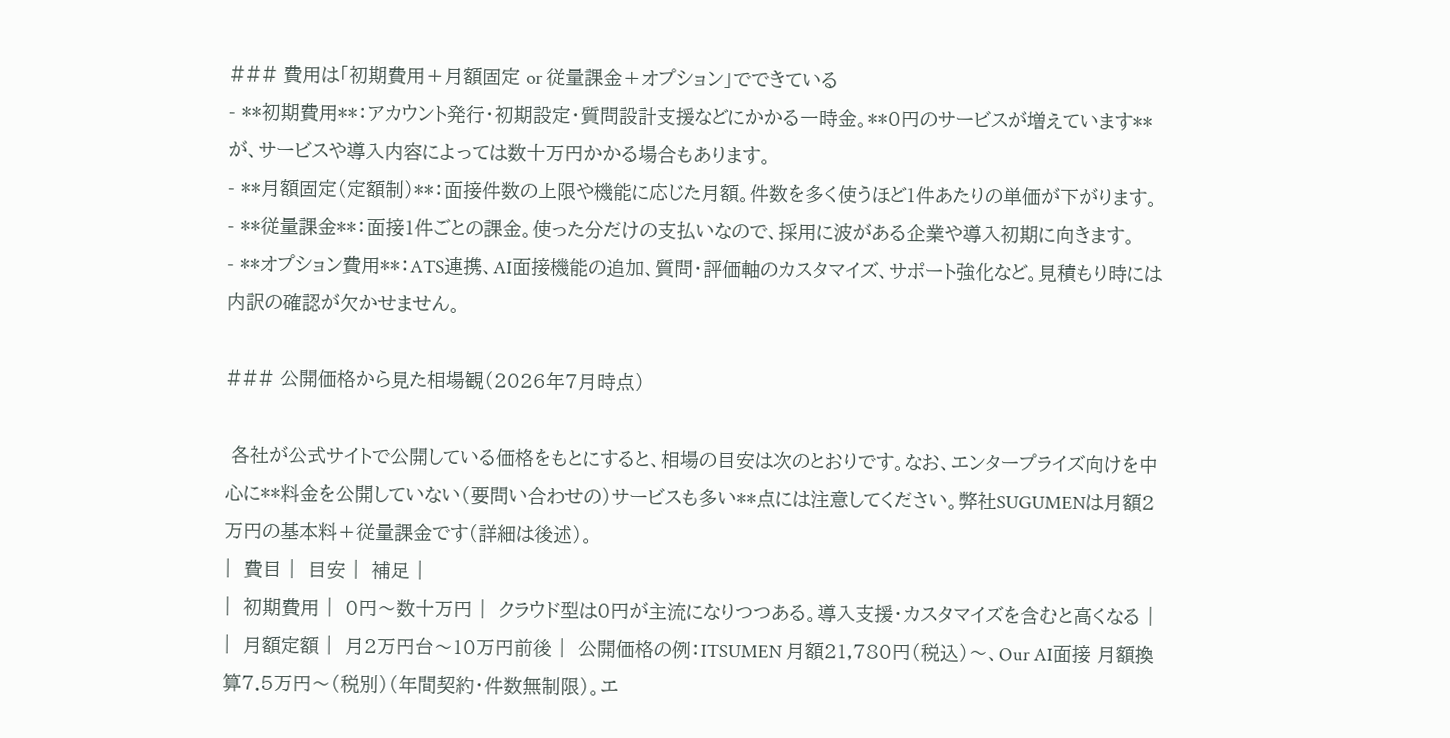### 費用は「初期費用＋月額固定 or 従量課金＋オプション」でできている
- **初期費用**：アカウント発行・初期設定・質問設計支援などにかかる一時金。**0円のサービスが増えています**が、サービスや導入内容によっては数十万円かかる場合もあります。
- **月額固定（定額制）**：面接件数の上限や機能に応じた月額。件数を多く使うほど1件あたりの単価が下がります。
- **従量課金**：面接1件ごとの課金。使った分だけの支払いなので、採用に波がある企業や導入初期に向きます。
- **オプション費用**：ATS連携、AI面接機能の追加、質問・評価軸のカスタマイズ、サポート強化など。見積もり時には内訳の確認が欠かせません。

### 公開価格から見た相場観（2026年7月時点）

 各社が公式サイトで公開している価格をもとにすると、相場の目安は次のとおりです。なお、エンタープライズ向けを中心に**料金を公開していない（要問い合わせの）サービスも多い**点には注意してください。弊社SUGUMENは月額2万円の基本料＋従量課金です（詳細は後述）。
|  費目 |  目安 |  補足 |
|  初期費用 |  0円〜数十万円 |  クラウド型は0円が主流になりつつある。導入支援・カスタマイズを含むと高くなる |
|  月額定額 |  月2万円台〜10万円前後 |  公開価格の例：ITSUMEN 月額21,780円（税込）〜、Our AI面接 月額換算7.5万円〜（税別）（年間契約・件数無制限）。エ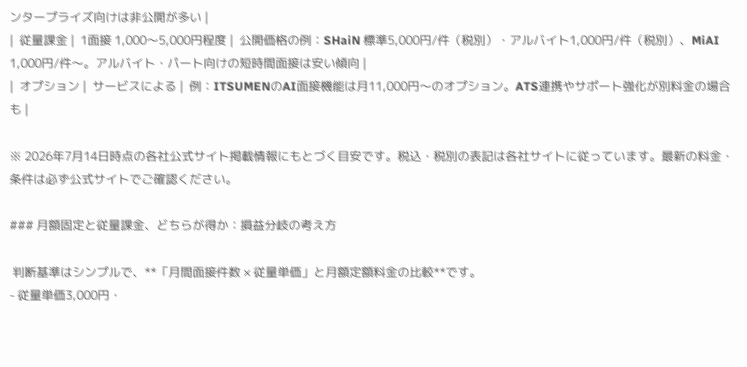ンタープライズ向けは非公開が多い |
|  従量課金 |  1面接 1,000〜5,000円程度 |  公開価格の例：SHaiN 標準5,000円/件（税別）・アルバイト1,000円/件（税別）、MiAI 1,000円/件〜。アルバイト・パート向けの短時間面接は安い傾向 |
|  オプション |  サービスによる |  例：ITSUMENのAI面接機能は月11,000円〜のオプション。ATS連携やサポート強化が別料金の場合も |

※ 2026年7月14日時点の各社公式サイト掲載情報にもとづく目安です。税込・税別の表記は各社サイトに従っています。最新の料金・条件は必ず公式サイトでご確認ください。

### 月額固定と従量課金、どちらが得か：損益分岐の考え方

 判断基準はシンプルで、**「月間面接件数 × 従量単価」と月額定額料金の比較**です。
- 従量単価3,000円・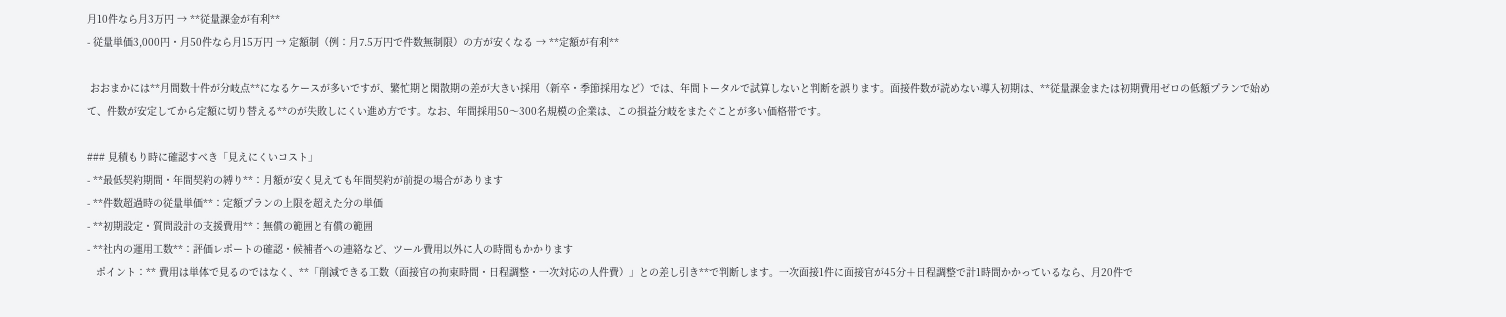月10件なら月3万円 → **従量課金が有利**
- 従量単価3,000円・月50件なら月15万円 → 定額制（例：月7.5万円で件数無制限）の方が安くなる → **定額が有利**

 おおまかには**月間数十件が分岐点**になるケースが多いですが、繁忙期と閑散期の差が大きい採用（新卒・季節採用など）では、年間トータルで試算しないと判断を誤ります。面接件数が読めない導入初期は、**従量課金または初期費用ゼロの低額プランで始めて、件数が安定してから定額に切り替える**のが失敗しにくい進め方です。なお、年間採用50〜300名規模の企業は、この損益分岐をまたぐことが多い価格帯です。

### 見積もり時に確認すべき「見えにくいコスト」
- **最低契約期間・年間契約の縛り**：月額が安く見えても年間契約が前提の場合があります
- **件数超過時の従量単価**：定額プランの上限を超えた分の単価
- **初期設定・質問設計の支援費用**：無償の範囲と有償の範囲
- **社内の運用工数**：評価レポートの確認・候補者への連絡など、ツール費用以外に人の時間もかかります
   ポイント：** 費用は単体で見るのではなく、**「削減できる工数（面接官の拘束時間・日程調整・一次対応の人件費）」との差し引き**で判断します。一次面接1件に面接官が45分＋日程調整で計1時間かかっているなら、月20件で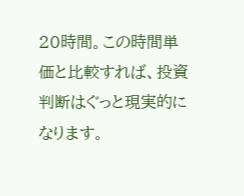20時間。この時間単価と比較すれば、投資判断はぐっと現実的になります。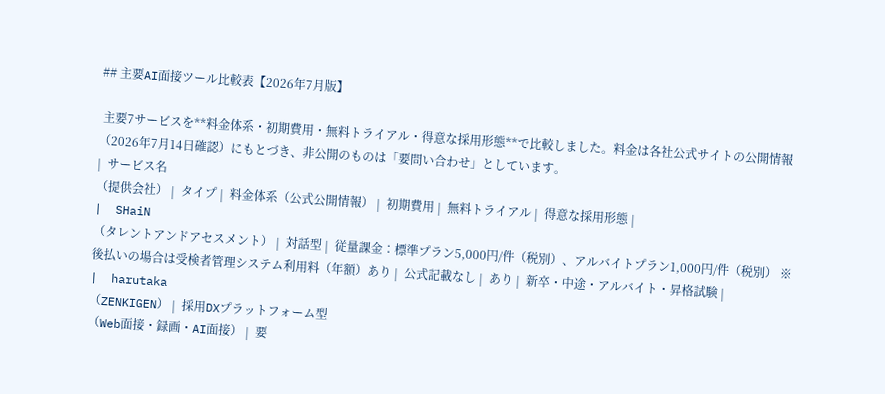## 主要AI面接ツール比較表【2026年7月版】

 主要7サービスを**料金体系・初期費用・無料トライアル・得意な採用形態**で比較しました。料金は各社公式サイトの公開情報（2026年7月14日確認）にもとづき、非公開のものは「要問い合わせ」としています。
|  サービス名
（提供会社） |  タイプ |  料金体系（公式公開情報） |  初期費用 |  無料トライアル |  得意な採用形態 |
|  SHaiN
（タレントアンドアセスメント） |  対話型 |  従量課金：標準プラン5,000円/件（税別）、アルバイトプラン1,000円/件（税別） ※後払いの場合は受検者管理システム利用料（年額）あり |  公式記載なし |  あり |  新卒・中途・アルバイト・昇格試験 |
|  harutaka
（ZENKIGEN） |  採用DXプラットフォーム型
（Web面接・録画・AI面接） |  要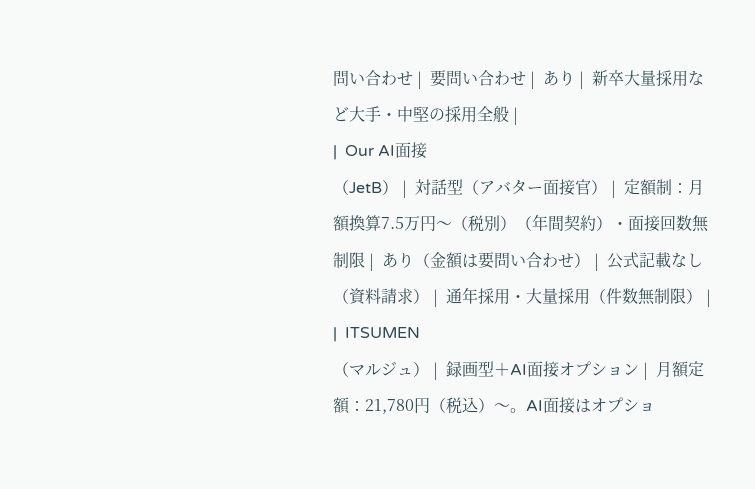問い合わせ |  要問い合わせ |  あり |  新卒大量採用など大手・中堅の採用全般 |
|  Our AI面接
（JetB） |  対話型（アバター面接官） |  定額制：月額換算7.5万円〜（税別）（年間契約）・面接回数無制限 |  あり（金額は要問い合わせ） |  公式記載なし（資料請求） |  通年採用・大量採用（件数無制限） |
|  ITSUMEN
（マルジュ） |  録画型＋AI面接オプション |  月額定額：21,780円（税込）〜。AI面接はオプショ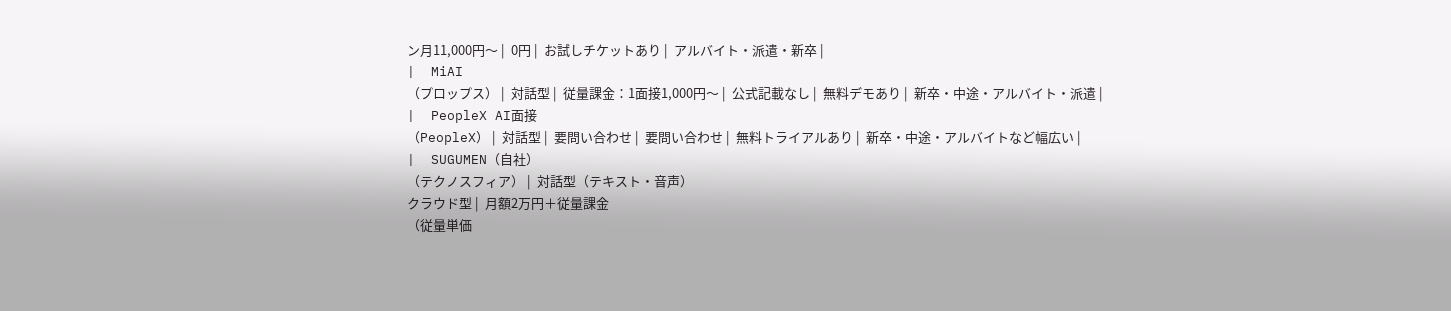ン月11,000円〜 |  0円 |  お試しチケットあり |  アルバイト・派遣・新卒 |
|  MiAI
（プロップス） |  対話型 |  従量課金：1面接1,000円〜 |  公式記載なし |  無料デモあり |  新卒・中途・アルバイト・派遣 |
|  PeopleX AI面接
（PeopleX） |  対話型 |  要問い合わせ |  要問い合わせ |  無料トライアルあり |  新卒・中途・アルバイトなど幅広い |
|  SUGUMEN（自社）
（テクノスフィア） |  対話型（テキスト・音声）
クラウド型 |  月額2万円＋従量課金
（従量単価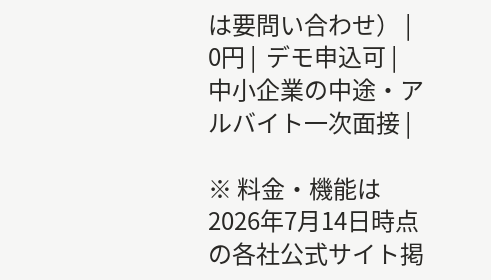は要問い合わせ） |  0円 |  デモ申込可 |  中小企業の中途・アルバイト一次面接 |

※ 料金・機能は2026年7月14日時点の各社公式サイト掲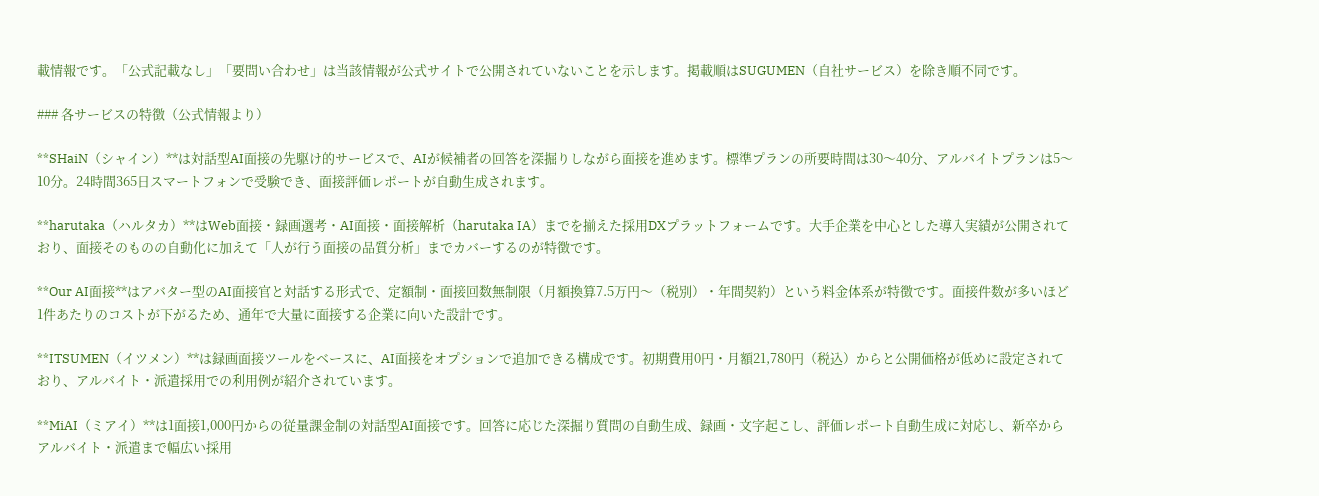載情報です。「公式記載なし」「要問い合わせ」は当該情報が公式サイトで公開されていないことを示します。掲載順はSUGUMEN（自社サービス）を除き順不同です。

### 各サービスの特徴（公式情報より）

**SHaiN（シャイン）**は対話型AI面接の先駆け的サービスで、AIが候補者の回答を深掘りしながら面接を進めます。標準プランの所要時間は30〜40分、アルバイトプランは5〜10分。24時間365日スマートフォンで受験でき、面接評価レポートが自動生成されます。

**harutaka（ハルタカ）**はWeb面接・録画選考・AI面接・面接解析（harutaka IA）までを揃えた採用DXプラットフォームです。大手企業を中心とした導入実績が公開されており、面接そのものの自動化に加えて「人が行う面接の品質分析」までカバーするのが特徴です。

**Our AI面接**はアバター型のAI面接官と対話する形式で、定額制・面接回数無制限（月額換算7.5万円〜（税別）・年間契約）という料金体系が特徴です。面接件数が多いほど1件あたりのコストが下がるため、通年で大量に面接する企業に向いた設計です。

**ITSUMEN（イツメン）**は録画面接ツールをベースに、AI面接をオプションで追加できる構成です。初期費用0円・月額21,780円（税込）からと公開価格が低めに設定されており、アルバイト・派遣採用での利用例が紹介されています。

**MiAI（ミアイ）**は1面接1,000円からの従量課金制の対話型AI面接です。回答に応じた深掘り質問の自動生成、録画・文字起こし、評価レポート自動生成に対応し、新卒からアルバイト・派遣まで幅広い採用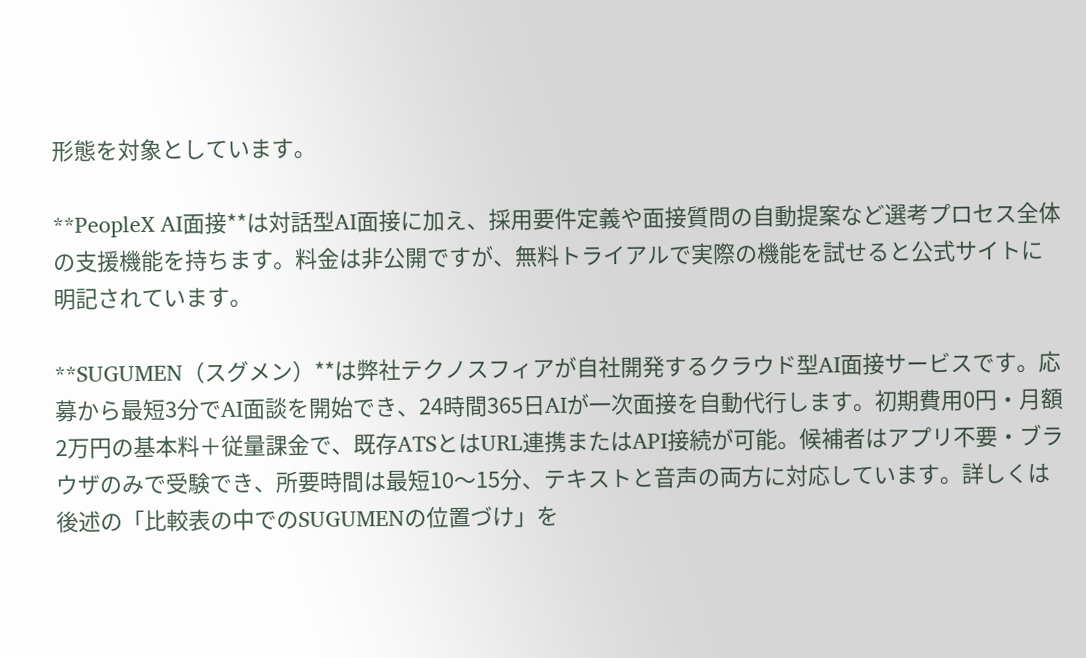形態を対象としています。

**PeopleX AI面接**は対話型AI面接に加え、採用要件定義や面接質問の自動提案など選考プロセス全体の支援機能を持ちます。料金は非公開ですが、無料トライアルで実際の機能を試せると公式サイトに明記されています。

**SUGUMEN（スグメン）**は弊社テクノスフィアが自社開発するクラウド型AI面接サービスです。応募から最短3分でAI面談を開始でき、24時間365日AIが一次面接を自動代行します。初期費用0円・月額2万円の基本料＋従量課金で、既存ATSとはURL連携またはAPI接続が可能。候補者はアプリ不要・ブラウザのみで受験でき、所要時間は最短10〜15分、テキストと音声の両方に対応しています。詳しくは後述の「比較表の中でのSUGUMENの位置づけ」を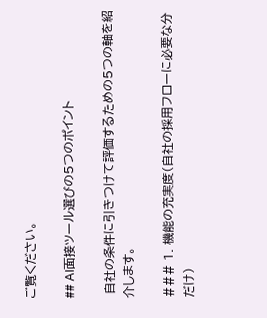ご覧ください。

## AI面接ツール選びの5つのポイント

 自社の条件に引きつけて評価するための5つの軸を紹介します。

### 1. 機能の充実度（自社の採用フローに必要な分だけ）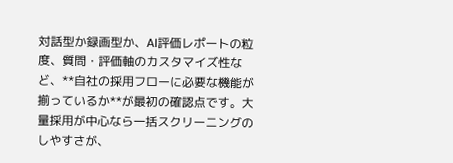対話型か録画型か、AI評価レポートの粒度、質問・評価軸のカスタマイズ性など、**自社の採用フローに必要な機能が揃っているか**が最初の確認点です。大量採用が中心なら一括スクリーニングのしやすさが、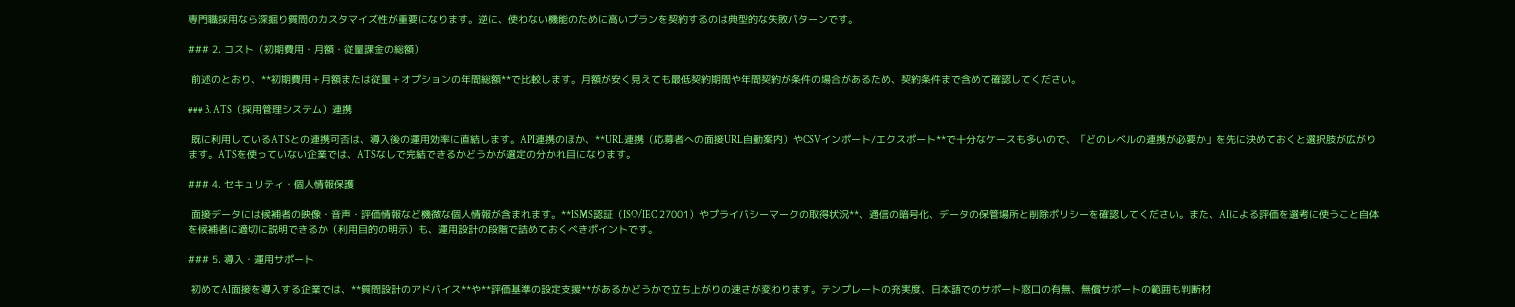専門職採用なら深掘り質問のカスタマイズ性が重要になります。逆に、使わない機能のために高いプランを契約するのは典型的な失敗パターンです。

### 2. コスト（初期費用・月額・従量課金の総額）

 前述のとおり、**初期費用＋月額または従量＋オプションの年間総額**で比較します。月額が安く見えても最低契約期間や年間契約が条件の場合があるため、契約条件まで含めて確認してください。

### 3. ATS（採用管理システム）連携

 既に利用しているATSとの連携可否は、導入後の運用効率に直結します。API連携のほか、**URL連携（応募者への面接URL自動案内）やCSVインポート/エクスポート**で十分なケースも多いので、「どのレベルの連携が必要か」を先に決めておくと選択肢が広がります。ATSを使っていない企業では、ATSなしで完結できるかどうかが選定の分かれ目になります。

### 4. セキュリティ・個人情報保護

 面接データには候補者の映像・音声・評価情報など機微な個人情報が含まれます。**ISMS認証（ISO/IEC 27001）やプライバシーマークの取得状況**、通信の暗号化、データの保管場所と削除ポリシーを確認してください。また、AIによる評価を選考に使うこと自体を候補者に適切に説明できるか（利用目的の明示）も、運用設計の段階で詰めておくべきポイントです。

### 5. 導入・運用サポート

 初めてAI面接を導入する企業では、**質問設計のアドバイス**や**評価基準の設定支援**があるかどうかで立ち上がりの速さが変わります。テンプレートの充実度、日本語でのサポート窓口の有無、無償サポートの範囲も判断材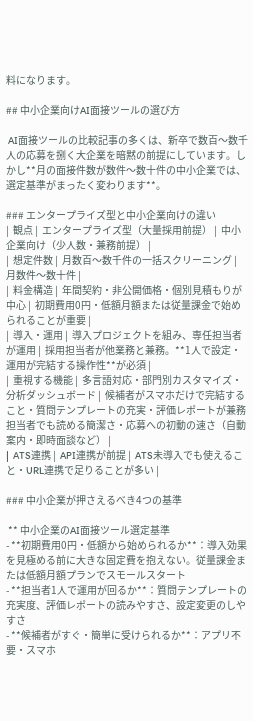料になります。

## 中小企業向けAI面接ツールの選び方

 AI面接ツールの比較記事の多くは、新卒で数百〜数千人の応募を捌く大企業を暗黙の前提にしています。しかし**月の面接件数が数件〜数十件の中小企業では、選定基準がまったく変わります**。

### エンタープライズ型と中小企業向けの違い
|  観点 |  エンタープライズ型（大量採用前提） |  中小企業向け（少人数・兼務前提） |
|  想定件数 |  月数百〜数千件の一括スクリーニング |  月数件〜数十件 |
|  料金構造 |  年間契約・非公開価格・個別見積もりが中心 |  初期費用0円・低額月額または従量課金で始められることが重要 |
|  導入・運用 |  導入プロジェクトを組み、専任担当者が運用 |  採用担当者が他業務と兼務。**1人で設定・運用が完結する操作性**が必須 |
|  重視する機能 |  多言語対応・部門別カスタマイズ・分析ダッシュボード |  候補者がスマホだけで完結すること・質問テンプレートの充実・評価レポートが兼務担当者でも読める簡潔さ・応募への初動の速さ（自動案内・即時面談など） |
|  ATS連携 |  API連携が前提 |  ATS未導入でも使えること・URL連携で足りることが多い |

### 中小企業が押さえるべき4つの基準

 ** 中小企業のAI面接ツール選定基準
- **初期費用0円・低額から始められるか**：導入効果を見極める前に大きな固定費を抱えない。従量課金または低額月額プランでスモールスタート
- **担当者1人で運用が回るか**：質問テンプレートの充実度、評価レポートの読みやすさ、設定変更のしやすさ
- **候補者がすぐ・簡単に受けられるか**：アプリ不要・スマホ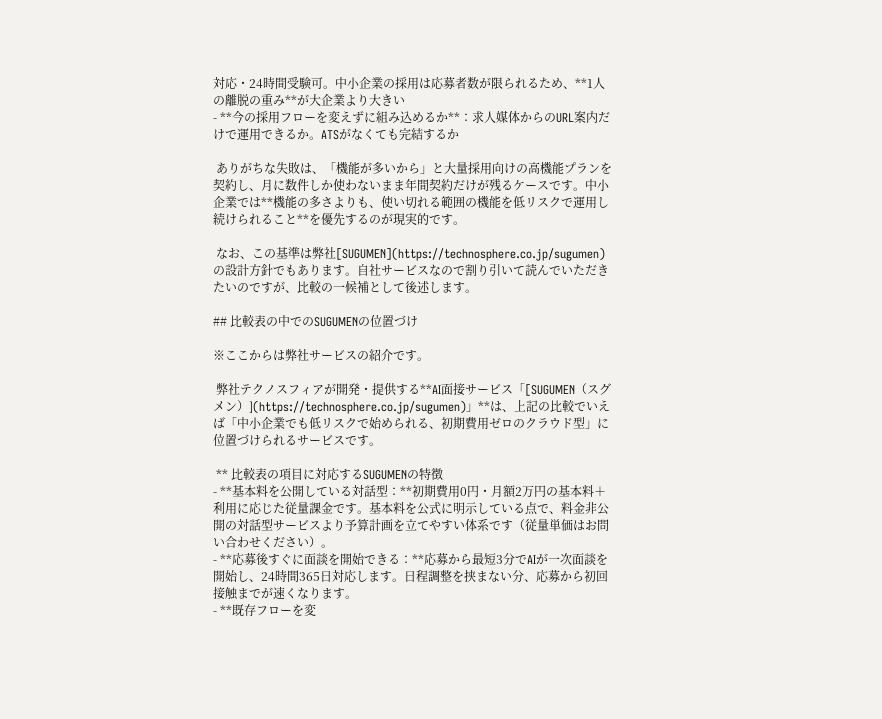対応・24時間受験可。中小企業の採用は応募者数が限られるため、**1人の離脱の重み**が大企業より大きい
- **今の採用フローを変えずに組み込めるか**：求人媒体からのURL案内だけで運用できるか。ATSがなくても完結するか

 ありがちな失敗は、「機能が多いから」と大量採用向けの高機能プランを契約し、月に数件しか使わないまま年間契約だけが残るケースです。中小企業では**機能の多さよりも、使い切れる範囲の機能を低リスクで運用し続けられること**を優先するのが現実的です。

 なお、この基準は弊社[SUGUMEN](https://technosphere.co.jp/sugumen)の設計方針でもあります。自社サービスなので割り引いて読んでいただきたいのですが、比較の一候補として後述します。

## 比較表の中でのSUGUMENの位置づけ

※ここからは弊社サービスの紹介です。

 弊社テクノスフィアが開発・提供する**AI面接サービス「[SUGUMEN（スグメン）](https://technosphere.co.jp/sugumen)」**は、上記の比較でいえば「中小企業でも低リスクで始められる、初期費用ゼロのクラウド型」に位置づけられるサービスです。

 ** 比較表の項目に対応するSUGUMENの特徴
- **基本料を公開している対話型：**初期費用0円・月額2万円の基本料＋利用に応じた従量課金です。基本料を公式に明示している点で、料金非公開の対話型サービスより予算計画を立てやすい体系です（従量単価はお問い合わせください）。
- **応募後すぐに面談を開始できる：**応募から最短3分でAIが一次面談を開始し、24時間365日対応します。日程調整を挟まない分、応募から初回接触までが速くなります。
- **既存フローを変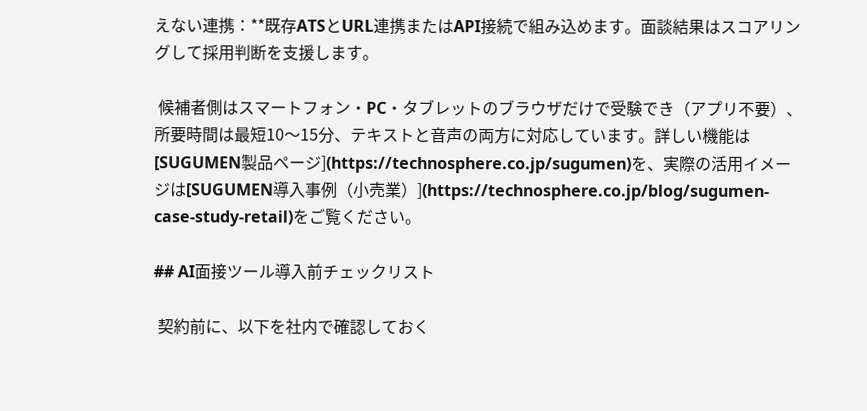えない連携：**既存ATSとURL連携またはAPI接続で組み込めます。面談結果はスコアリングして採用判断を支援します。

 候補者側はスマートフォン・PC・タブレットのブラウザだけで受験でき（アプリ不要）、所要時間は最短10〜15分、テキストと音声の両方に対応しています。詳しい機能は[SUGUMEN製品ページ](https://technosphere.co.jp/sugumen)を、実際の活用イメージは[SUGUMEN導入事例（小売業）](https://technosphere.co.jp/blog/sugumen-case-study-retail)をご覧ください。

## AI面接ツール導入前チェックリスト

 契約前に、以下を社内で確認しておく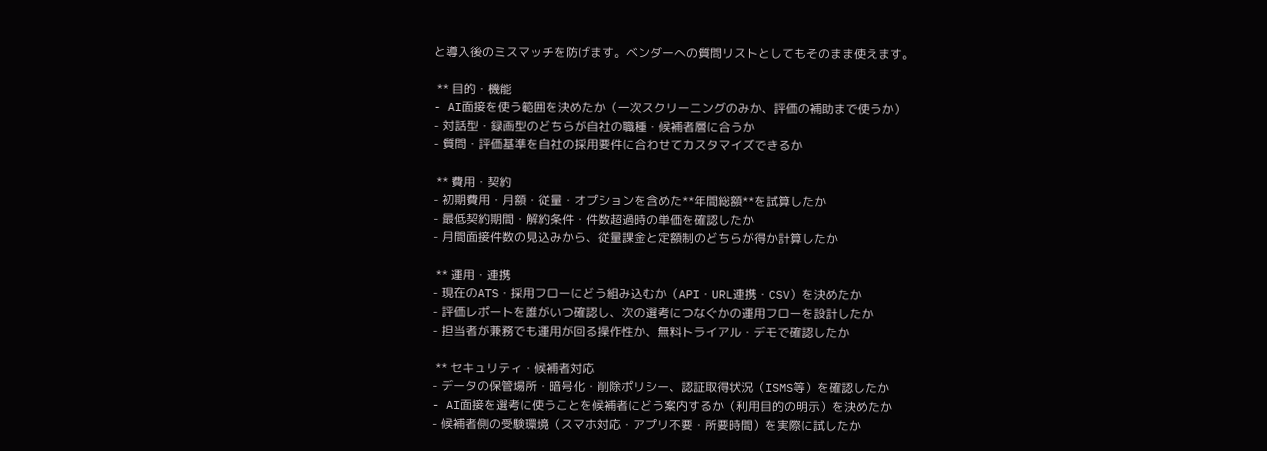と導入後のミスマッチを防げます。ベンダーへの質問リストとしてもそのまま使えます。

 ** 目的・機能
- AI面接を使う範囲を決めたか（一次スクリーニングのみか、評価の補助まで使うか）
- 対話型・録画型のどちらが自社の職種・候補者層に合うか
- 質問・評価基準を自社の採用要件に合わせてカスタマイズできるか

 ** 費用・契約
- 初期費用・月額・従量・オプションを含めた**年間総額**を試算したか
- 最低契約期間・解約条件・件数超過時の単価を確認したか
- 月間面接件数の見込みから、従量課金と定額制のどちらが得か計算したか

 ** 運用・連携
- 現在のATS・採用フローにどう組み込むか（API・URL連携・CSV）を決めたか
- 評価レポートを誰がいつ確認し、次の選考につなぐかの運用フローを設計したか
- 担当者が兼務でも運用が回る操作性か、無料トライアル・デモで確認したか

 ** セキュリティ・候補者対応
- データの保管場所・暗号化・削除ポリシー、認証取得状況（ISMS等）を確認したか
- AI面接を選考に使うことを候補者にどう案内するか（利用目的の明示）を決めたか
- 候補者側の受験環境（スマホ対応・アプリ不要・所要時間）を実際に試したか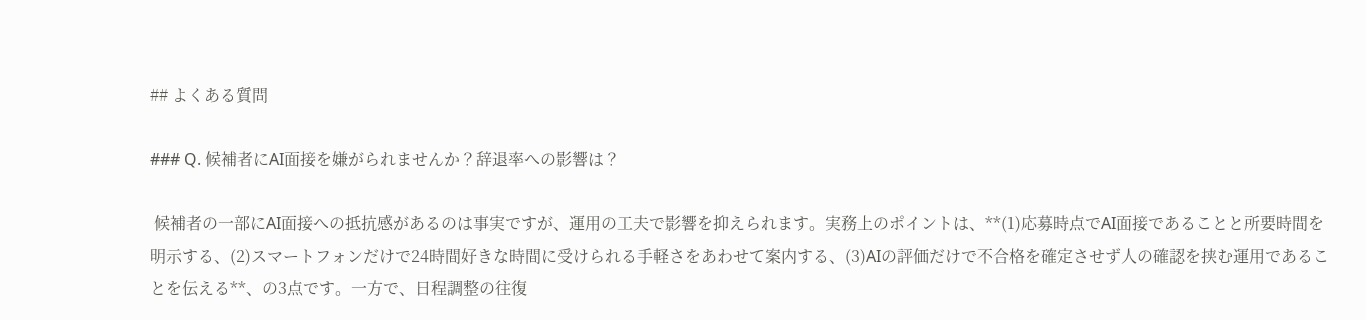## よくある質問

### Q. 候補者にAI面接を嫌がられませんか？辞退率への影響は？

 候補者の一部にAI面接への抵抗感があるのは事実ですが、運用の工夫で影響を抑えられます。実務上のポイントは、**(1)応募時点でAI面接であることと所要時間を明示する、(2)スマートフォンだけで24時間好きな時間に受けられる手軽さをあわせて案内する、(3)AIの評価だけで不合格を確定させず人の確認を挟む運用であることを伝える**、の3点です。一方で、日程調整の往復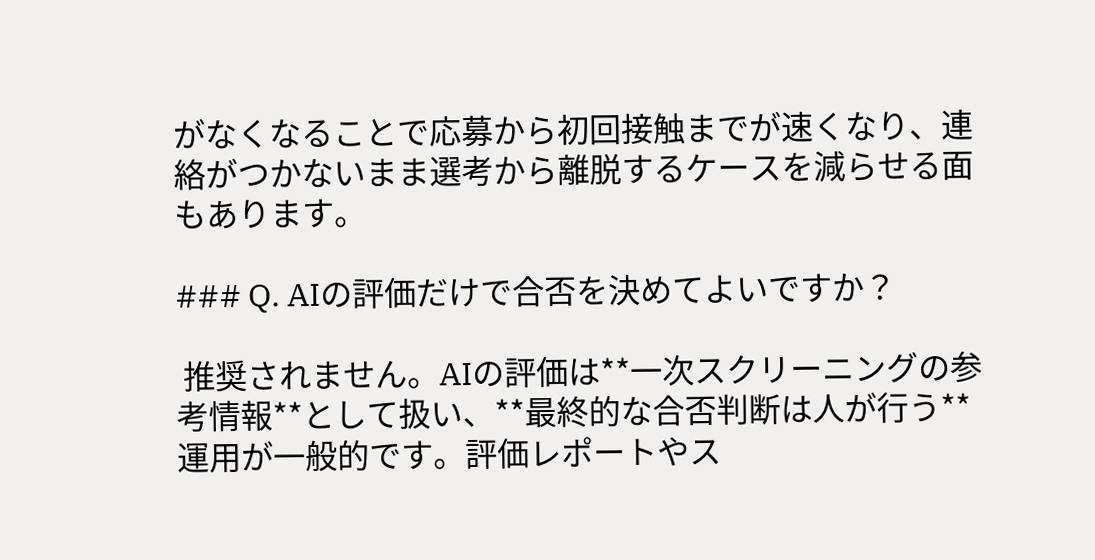がなくなることで応募から初回接触までが速くなり、連絡がつかないまま選考から離脱するケースを減らせる面もあります。

### Q. AIの評価だけで合否を決めてよいですか？

 推奨されません。AIの評価は**一次スクリーニングの参考情報**として扱い、**最終的な合否判断は人が行う**運用が一般的です。評価レポートやス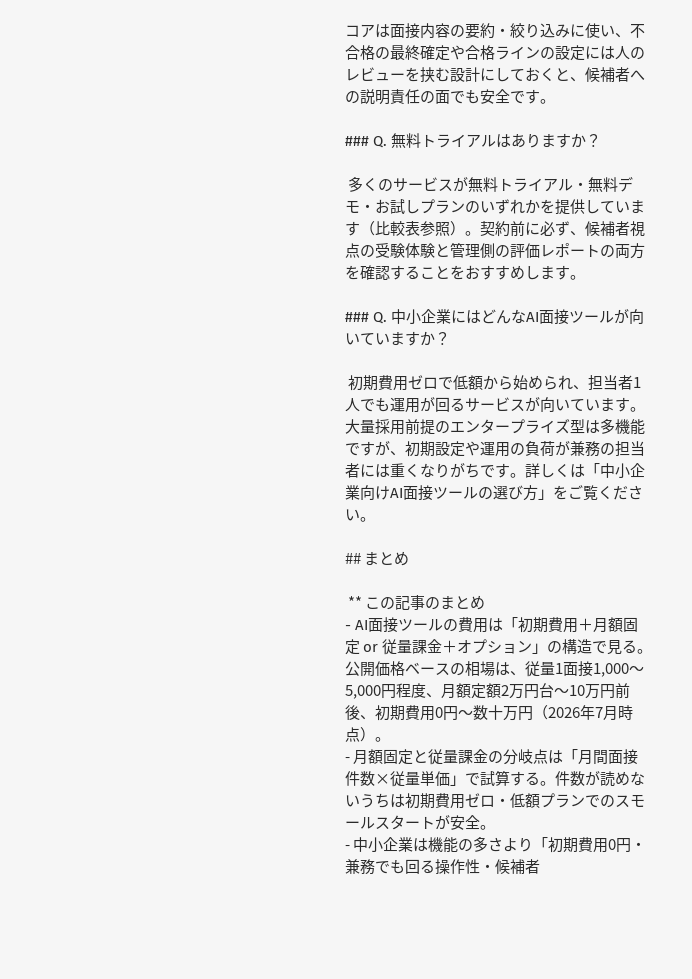コアは面接内容の要約・絞り込みに使い、不合格の最終確定や合格ラインの設定には人のレビューを挟む設計にしておくと、候補者への説明責任の面でも安全です。

### Q. 無料トライアルはありますか？

 多くのサービスが無料トライアル・無料デモ・お試しプランのいずれかを提供しています（比較表参照）。契約前に必ず、候補者視点の受験体験と管理側の評価レポートの両方を確認することをおすすめします。

### Q. 中小企業にはどんなAI面接ツールが向いていますか？

 初期費用ゼロで低額から始められ、担当者1人でも運用が回るサービスが向いています。大量採用前提のエンタープライズ型は多機能ですが、初期設定や運用の負荷が兼務の担当者には重くなりがちです。詳しくは「中小企業向けAI面接ツールの選び方」をご覧ください。

## まとめ

 ** この記事のまとめ
- AI面接ツールの費用は「初期費用＋月額固定 or 従量課金＋オプション」の構造で見る。公開価格ベースの相場は、従量1面接1,000〜5,000円程度、月額定額2万円台〜10万円前後、初期費用0円〜数十万円（2026年7月時点）。
- 月額固定と従量課金の分岐点は「月間面接件数×従量単価」で試算する。件数が読めないうちは初期費用ゼロ・低額プランでのスモールスタートが安全。
- 中小企業は機能の多さより「初期費用0円・兼務でも回る操作性・候補者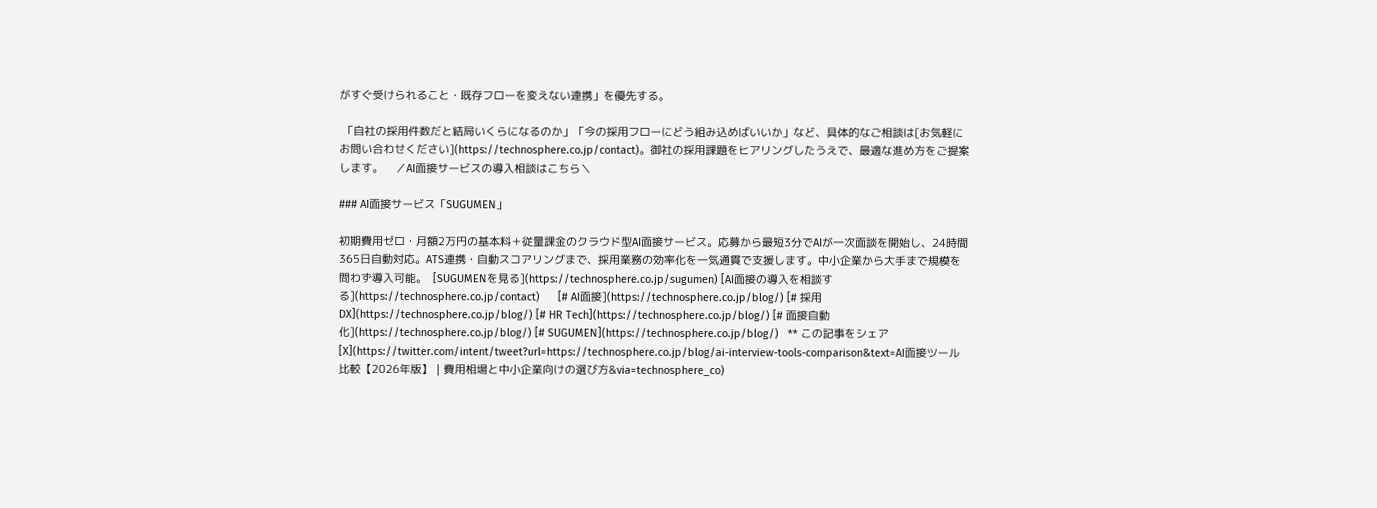がすぐ受けられること・既存フローを変えない連携」を優先する。

 「自社の採用件数だと結局いくらになるのか」「今の採用フローにどう組み込めばいいか」など、具体的なご相談は[お気軽にお問い合わせください](https://technosphere.co.jp/contact)。御社の採用課題をヒアリングしたうえで、最適な進め方をご提案します。    ／AI面接サービスの導入相談はこちら＼

### AI面接サービス「SUGUMEN」

初期費用ゼロ・月額2万円の基本料＋従量課金のクラウド型AI面接サービス。応募から最短3分でAIが一次面談を開始し、24時間365日自動対応。ATS連携・自動スコアリングまで、採用業務の効率化を一気通貫で支援します。中小企業から大手まで規模を問わず導入可能。  [SUGUMENを見る](https://technosphere.co.jp/sugumen) [AI面接の導入を相談する](https://technosphere.co.jp/contact)      [# AI面接](https://technosphere.co.jp/blog/) [# 採用DX](https://technosphere.co.jp/blog/) [# HR Tech](https://technosphere.co.jp/blog/) [# 面接自動化](https://technosphere.co.jp/blog/) [# SUGUMEN](https://technosphere.co.jp/blog/)   ** この記事をシェア [X](https://twitter.com/intent/tweet?url=https://technosphere.co.jp/blog/ai-interview-tools-comparison&text=AI面接ツール比較【2026年版】｜費用相場と中小企業向けの選び方&via=technosphere_co)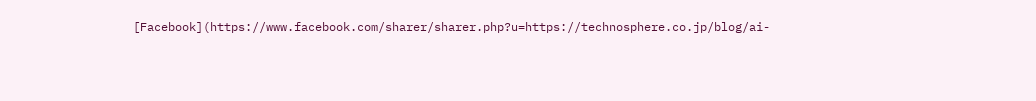[Facebook](https://www.facebook.com/sharer/sharer.php?u=https://technosphere.co.jp/blog/ai-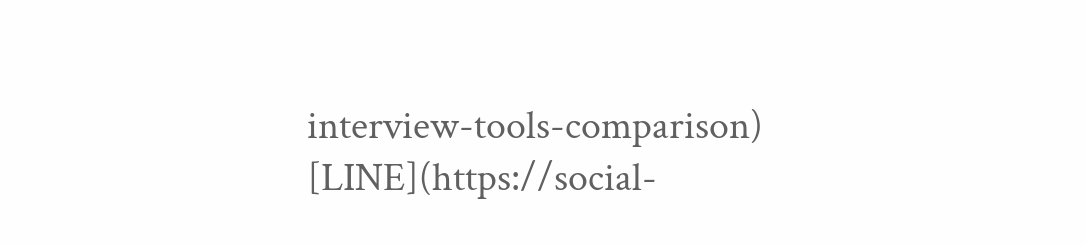interview-tools-comparison) [LINE](https://social-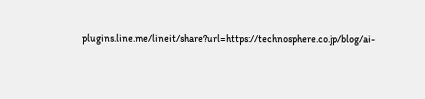plugins.line.me/lineit/share?url=https://technosphere.co.jp/blog/ai-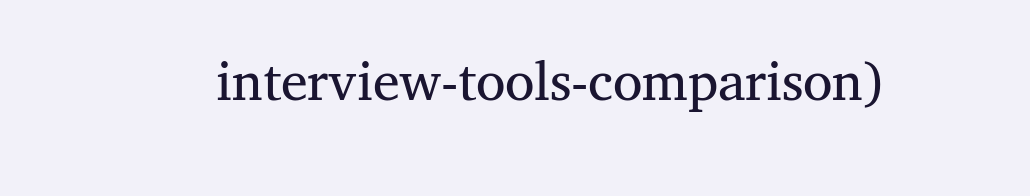interview-tools-comparison)